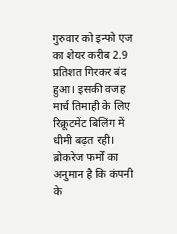गुरुवार को इन्फो एज का शेयर करीब 2.9 प्रतिशत गिरकर बंद हुआ। इसकी वजह मार्च तिमाही के लिए रिक्रूटमेंट बिलिंग में धीमी बढ़त रही। ब्रोकरेज फर्मों का अनुमान है कि कंपनी के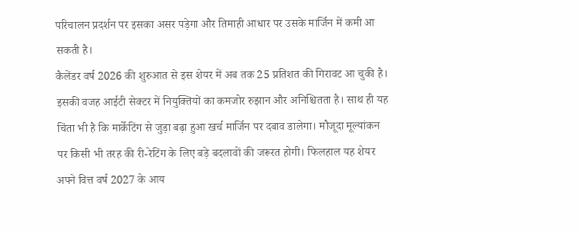परिचालन प्रदर्शन पर इसका असर पड़ेगा और तिमाही आधार पर उसके मार्जिन में कमी आ सकती है।
कैलेंडर वर्ष 2026 की शुरुआत से इस शेयर में अब तक 25 प्रतिशत की गिरावट आ चुकी है। इसकी वजह आईटी सेक्टर में नियुक्तियों का कमजोर रुझान और अनिश्चितता है। साथ ही यह चिंता भी है कि मार्केटिंग से जुड़ा बढ़ा हुआ खर्च मार्जिन पर दबाव डालेगा। मौजूदा मूल्यांकन पर किसी भी तरह की री-रेटिंग के लिए बड़े बदलावों की जरूरत होगी। फिलहाल यह शेयर अपने वित्त वर्ष 2027 के आय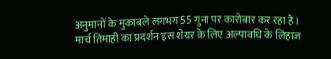अनुमानों के मुकाबले लगभग 55 गुना पर कारोबार कर रहा है।
मार्च तिमाही का प्रदर्शन इस शेयर के लिए अल्पावधि के लिहाज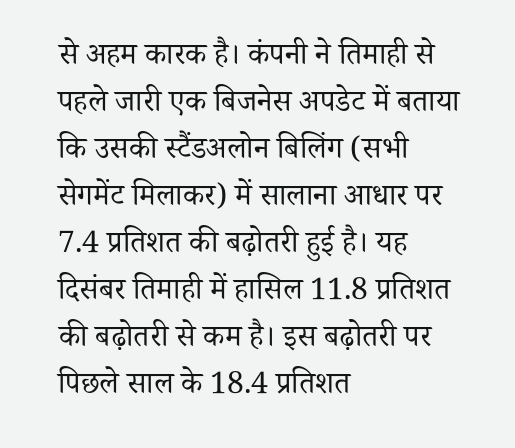से अहम कारक है। कंपनी ने तिमाही से पहले जारी एक बिजनेस अपडेट में बताया कि उसकी स्टैंडअलोन बिलिंग (सभी सेगमेंट मिलाकर) में सालाना आधार पर 7.4 प्रतिशत की बढ़ोतरी हुई है। यह दिसंबर तिमाही में हासिल 11.8 प्रतिशत की बढ़ोतरी से कम है। इस बढ़ोतरी पर पिछले साल के 18.4 प्रतिशत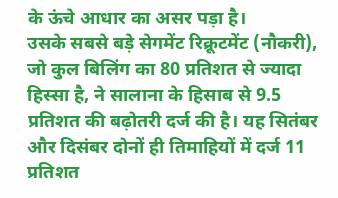के ऊंचे आधार का असर पड़ा है।
उसके सबसे बड़े सेगमेंट रिक्रूटमेंट (नौकरी), जो कुल बिलिंग का 80 प्रतिशत से ज्यादा हिस्सा है, ने सालाना के हिसाब से 9.5 प्रतिशत की बढ़ोतरी दर्ज की है। यह सितंबर और दिसंबर दोनों ही तिमाहियों में दर्ज 11 प्रतिशत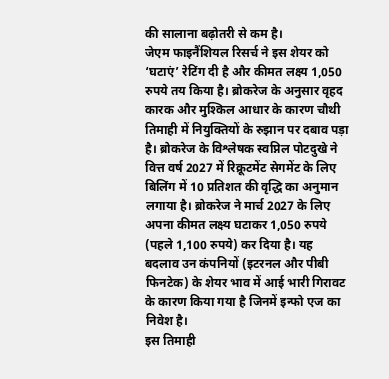की सालाना बढ़ोतरी से कम है।
जेएम फाइनैंशियल रिसर्च ने इस शेयर को ‘घटाएं’ रेटिंग दी है और कीमत लक्ष्य 1,050 रुपये तय किया है। ब्रोकरेज के अनुसार वृहद कारक और मुश्किल आधार के कारण चौथी तिमाही में नियुक्तियों के रुझान पर दबाव पड़ा है। ब्रोकरेज के विश्लेषक स्वप्निल पोटदुखे ने वित्त वर्ष 2027 में रिक्रूटमेंट सेगमेंट के लिए बिलिंग में 10 प्रतिशत की वृद्धि का अनुमान लगाया है। ब्रोकरेज ने मार्च 2027 के लिए अपना कीमत लक्ष्य घटाकर 1,050 रुपये (पहले 1,100 रुपये) कर दिया है। यह बदलाव उन कंपनियों (इटरनल और पीबी फिनटेक) के शेयर भाव में आई भारी गिरावट के कारण किया गया है जिनमें इन्फो एज का निवेश है।
इस तिमाही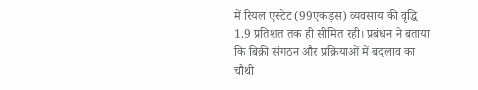में रियल एस्टेट (99एकड़स) व्यवसाय की वृद्धि 1.9 प्रतिशत तक ही सीमित रही। प्रबंधन ने बताया कि बिक्री संगठन और प्रक्रियाओं में बदलाव का चौथी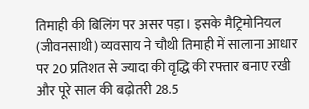तिमाही की बिलिंग पर असर पड़ा। इसके मैट्रिमोनियल (जीवनसाथी) व्यवसाय ने चौथी तिमाही में सालाना आधार पर 20 प्रतिशत से ज्यादा की वृद्धि की रफ्तार बनाए रखी और पूरे साल की बढ़ोतरी 28.5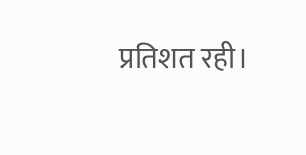प्रतिशत रही।